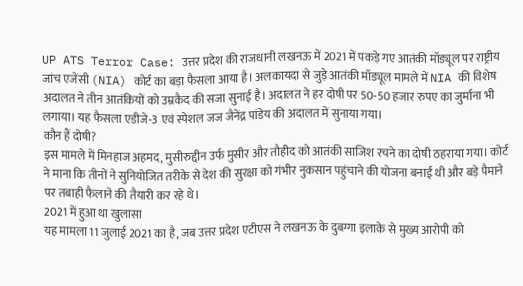UP ATS Terror Case: उत्तर प्रदेश की राजधानी लखनऊ में 2021 में पकड़े गए आतंकी मॉड्यूल पर राष्ट्रीय जांच एजेंसी (NIA) कोर्ट का बड़ा फैसला आया है। अलकायदा से जुड़े आतंकी मॉड्यूल मामले में NIA की विशेष अदालत ने तीन आतंकियों को उम्रकैद की सजा सुनाई है। अदालत ने हर दोषी पर 50-50 हजार रुपए का जुर्माना भी लगाया। यह फैसला एडीजे-3 एवं स्पेशल जज जैनेंद्र पांडेय की अदालत में सुनाया गया।
कौन हैं दोषी?
इस मामले में मिनहाज अहमद, मुसीरुद्दीन उर्फ मुसीर और तौहीद को आतंकी साजिश रचने का दोषी ठहराया गया। कोर्ट ने माना कि तीनों ने सुनियोजित तरीके से देश की सुरक्षा को गंभीर नुकसान पहुंचाने की योजना बनाई थी और बड़े पैमाने पर तबाही फैलाने की तैयारी कर रहे थे।
2021 में हुआ था खुलासा
यह मामला 11 जुलाई 2021 का है, जब उत्तर प्रदेश एटीएस ने लखनऊ के दुबग्गा इलाके से मुख्य आरोपी को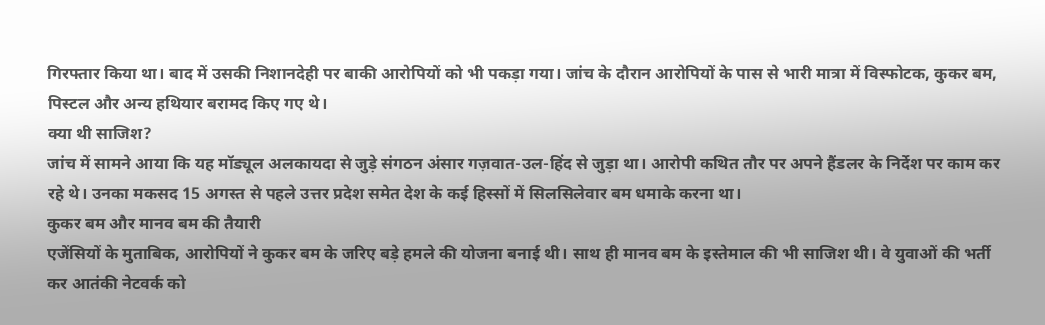गिरफ्तार किया था। बाद में उसकी निशानदेही पर बाकी आरोपियों को भी पकड़ा गया। जांच के दौरान आरोपियों के पास से भारी मात्रा में विस्फोटक, कुकर बम, पिस्टल और अन्य हथियार बरामद किए गए थे।
क्या थी साजिश?
जांच में सामने आया कि यह मॉड्यूल अलकायदा से जुड़े संगठन अंसार गज़वात-उल-हिंद से जुड़ा था। आरोपी कथित तौर पर अपने हैंडलर के निर्देश पर काम कर रहे थे। उनका मकसद 15 अगस्त से पहले उत्तर प्रदेश समेत देश के कई हिस्सों में सिलसिलेवार बम धमाके करना था।
कुकर बम और मानव बम की तैयारी
एजेंसियों के मुताबिक, आरोपियों ने कुकर बम के जरिए बड़े हमले की योजना बनाई थी। साथ ही मानव बम के इस्तेमाल की भी साजिश थी। वे युवाओं की भर्ती कर आतंकी नेटवर्क को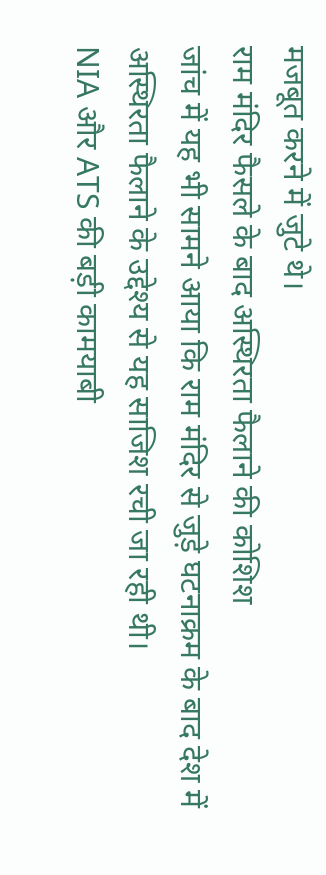मजबूत करने में जुटे थे।
राम मंदिर फैसले के बाद अस्थिरता फैलाने की कोशिश
जांच में यह भी सामने आया कि राम मंदिर से जुड़े घटनाक्रम के बाद देश में अस्थिरता फैलाने के उद्देश्य से यह साजिश रची जा रही थी।
NIA और ATS की बड़ी कामयाबी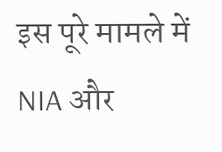इस पूरे मामले में NIA और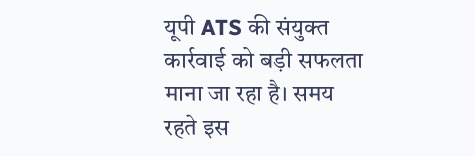यूपी ATS की संयुक्त कार्रवाई को बड़ी सफलता माना जा रहा है। समय रहते इस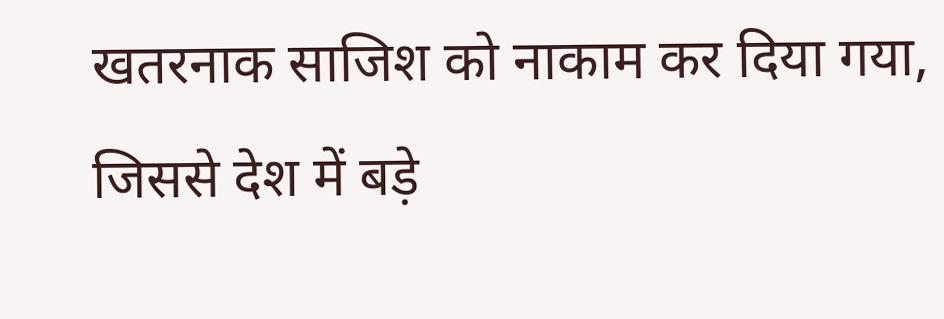खतरनाक साजिश को नाकाम कर दिया गया, जिससे देश में बड़े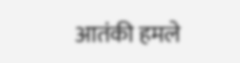आतंकी हमले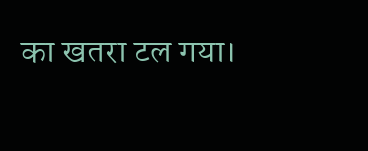का खतरा टल गया।